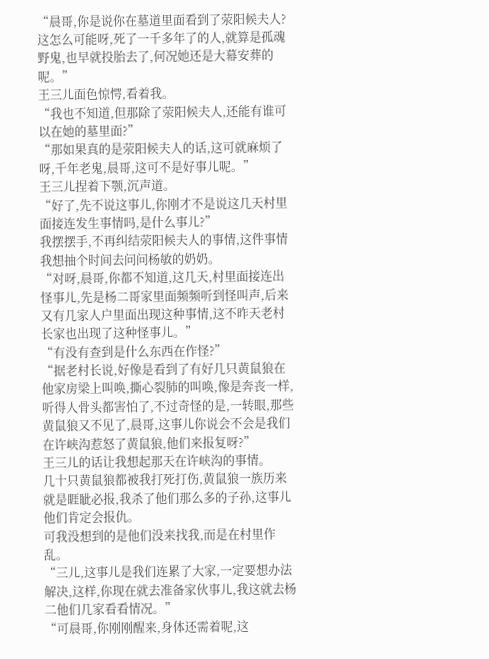“晨哥,你是说你在墓道里面看到了荥阳候夫人?这怎么可能呀,死了一千多年了的人,就算是孤魂野鬼,也早就投胎去了,何况她还是大幕安葬的呢。”
王三儿面色惊愕,看着我。
“我也不知道,但那除了荥阳候夫人,还能有谁可以在她的墓里面?”
“那如果真的是荥阳候夫人的话,这可就麻烦了呀,千年老鬼,晨哥,这可不是好事儿呢。”
王三儿捏着下颚,沉声道。
“好了,先不说这事儿,你刚才不是说这几天村里面接连发生事情吗,是什么事儿?”
我摆摆手,不再纠结荥阳候夫人的事情,这件事情我想抽个时间去问问杨敏的奶奶。
“对呀,晨哥,你都不知道,这几天,村里面接连出怪事儿,先是杨二哥家里面频频听到怪叫声,后来又有几家人户里面出现这种事情,这不昨天老村长家也出现了这种怪事儿。”
“有没有查到是什么东西在作怪?”
“据老村长说,好像是看到了有好几只黄鼠狼在他家房梁上叫唤,撕心裂肺的叫唤,像是奔丧一样,听得人骨头都害怕了,不过奇怪的是,一转眼,那些黄鼠狼又不见了,晨哥,这事儿你说会不会是我们在许峡沟惹怒了黄鼠狼,他们来报复呀?”
王三儿的话让我想起那天在许峡沟的事情。
几十只黄鼠狼都被我打死打伤,黄鼠狼一族历来就是睚眦必报,我杀了他们那么多的子孙,这事儿他们肯定会报仇。
可我没想到的是他们没来找我,而是在村里作乱。
“三儿,这事儿是我们连累了大家,一定要想办法解决,这样,你现在就去准备家伙事儿,我这就去杨二他们几家看看情况。”
“可晨哥,你刚刚醒来,身体还需着呢,这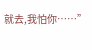就去,我怕你……”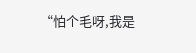“怕个毛呀,我是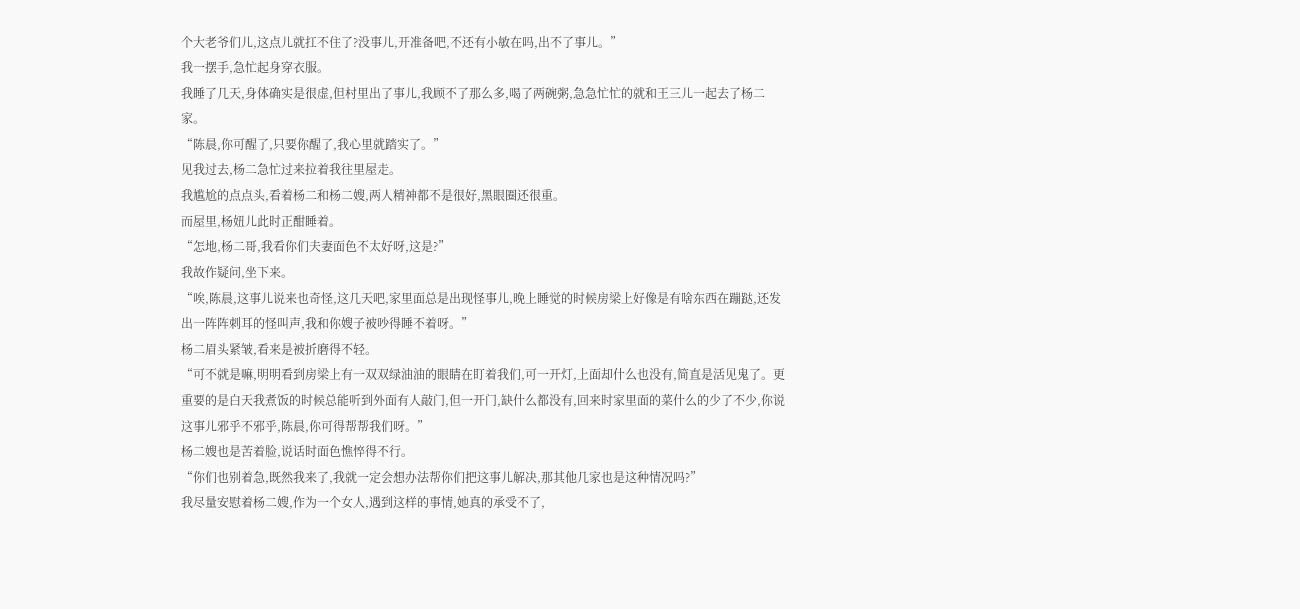个大老爷们儿,这点儿就扛不住了?没事儿,开准备吧,不还有小敏在吗,出不了事儿。”
我一摆手,急忙起身穿衣服。
我睡了几天,身体确实是很虚,但村里出了事儿,我顾不了那么多,喝了两碗粥,急急忙忙的就和王三儿一起去了杨二家。
“陈晨,你可醒了,只要你醒了,我心里就踏实了。”
见我过去,杨二急忙过来拉着我往里屋走。
我尴尬的点点头,看着杨二和杨二嫂,两人精神都不是很好,黑眼圈还很重。
而屋里,杨妞儿此时正酣睡着。
“怎地,杨二哥,我看你们夫妻面色不太好呀,这是?”
我故作疑问,坐下来。
“唉,陈晨,这事儿说来也奇怪,这几天吧,家里面总是出现怪事儿,晚上睡觉的时候房梁上好像是有啥东西在蹦跶,还发出一阵阵刺耳的怪叫声,我和你嫂子被吵得睡不着呀。”
杨二眉头紧皱,看来是被折磨得不轻。
“可不就是嘛,明明看到房梁上有一双双绿油油的眼睛在盯着我们,可一开灯,上面却什么也没有,简直是活见鬼了。更重要的是白天我煮饭的时候总能听到外面有人敲门,但一开门,缺什么都没有,回来时家里面的菜什么的少了不少,你说这事儿邪乎不邪乎,陈晨,你可得帮帮我们呀。”
杨二嫂也是苦着脸,说话时面色憔悴得不行。
“你们也别着急,既然我来了,我就一定会想办法帮你们把这事儿解决,那其他几家也是这种情况吗?”
我尽量安慰着杨二嫂,作为一个女人,遇到这样的事情,她真的承受不了,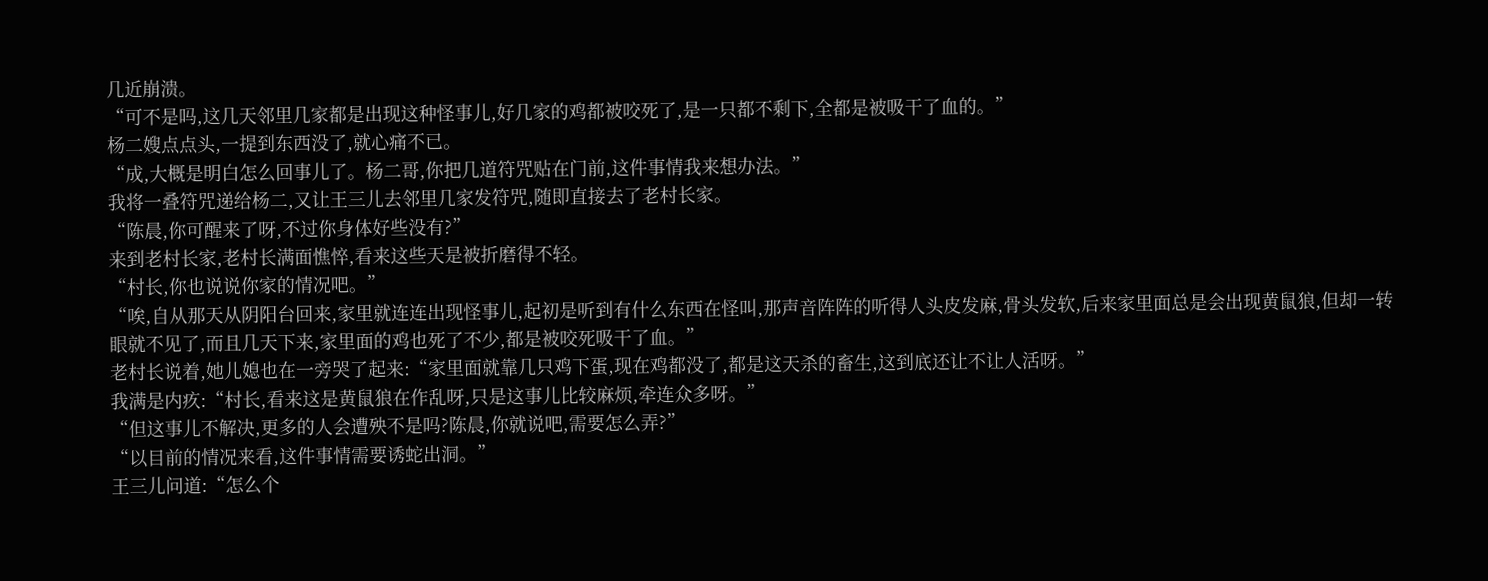几近崩溃。
“可不是吗,这几天邻里几家都是出现这种怪事儿,好几家的鸡都被咬死了,是一只都不剩下,全都是被吸干了血的。”
杨二嫂点点头,一提到东西没了,就心痛不已。
“成,大概是明白怎么回事儿了。杨二哥,你把几道符咒贴在门前,这件事情我来想办法。”
我将一叠符咒递给杨二,又让王三儿去邻里几家发符咒,随即直接去了老村长家。
“陈晨,你可醒来了呀,不过你身体好些没有?”
来到老村长家,老村长满面憔悴,看来这些天是被折磨得不轻。
“村长,你也说说你家的情况吧。”
“唉,自从那天从阴阳台回来,家里就连连出现怪事儿,起初是听到有什么东西在怪叫,那声音阵阵的听得人头皮发麻,骨头发软,后来家里面总是会出现黄鼠狼,但却一转眼就不见了,而且几天下来,家里面的鸡也死了不少,都是被咬死吸干了血。”
老村长说着,她儿媳也在一旁哭了起来:“家里面就靠几只鸡下蛋,现在鸡都没了,都是这天杀的畜生,这到底还让不让人活呀。”
我满是内疚:“村长,看来这是黄鼠狼在作乱呀,只是这事儿比较麻烦,牵连众多呀。”
“但这事儿不解决,更多的人会遭殃不是吗?陈晨,你就说吧,需要怎么弄?”
“以目前的情况来看,这件事情需要诱蛇出洞。”
王三儿问道:“怎么个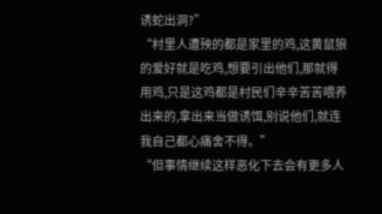诱蛇出洞?”
“村里人遭殃的都是家里的鸡,这黄鼠狼的爱好就是吃鸡,想要引出他们,那就得用鸡,只是这鸡都是村民们辛辛苦苦喂养出来的,拿出来当做诱饵,别说他们,就连我自己都心痛舍不得。”
“但事情继续这样恶化下去会有更多人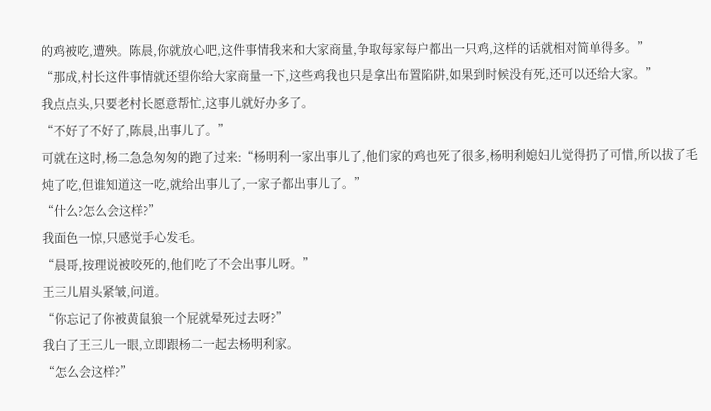的鸡被吃,遭殃。陈晨,你就放心吧,这件事情我来和大家商量,争取每家每户都出一只鸡,这样的话就相对简单得多。”
“那成,村长这件事情就还望你给大家商量一下,这些鸡我也只是拿出布置陷阱,如果到时候没有死,还可以还给大家。”
我点点头,只要老村长愿意帮忙,这事儿就好办多了。
“不好了不好了,陈晨,出事儿了。”
可就在这时,杨二急急匆匆的跑了过来:“杨明利一家出事儿了,他们家的鸡也死了很多,杨明利媳妇儿觉得扔了可惜,所以拔了毛炖了吃,但谁知道这一吃,就给出事儿了,一家子都出事儿了。”
“什么?怎么会这样?”
我面色一惊,只感觉手心发毛。
“晨哥,按理说被咬死的,他们吃了不会出事儿呀。”
王三儿眉头紧皱,问道。
“你忘记了你被黄鼠狼一个屁就晕死过去呀?”
我白了王三儿一眼,立即跟杨二一起去杨明利家。
“怎么会这样?”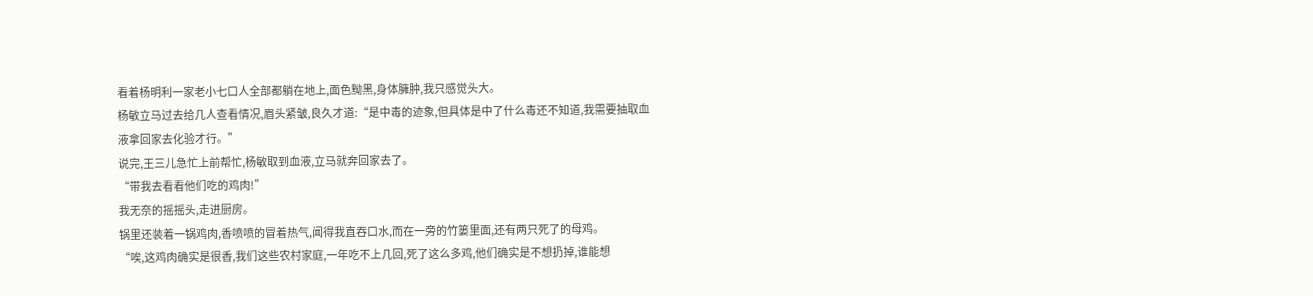看着杨明利一家老小七口人全部都躺在地上,面色黝黑,身体臃肿,我只感觉头大。
杨敏立马过去给几人查看情况,眉头紧皱,良久才道:“是中毒的迹象,但具体是中了什么毒还不知道,我需要抽取血液拿回家去化验才行。”
说完,王三儿急忙上前帮忙,杨敏取到血液,立马就奔回家去了。
“带我去看看他们吃的鸡肉!”
我无奈的摇摇头,走进厨房。
锅里还装着一锅鸡肉,香喷喷的冒着热气,闻得我直吞口水,而在一旁的竹篓里面,还有两只死了的母鸡。
“唉,这鸡肉确实是很香,我们这些农村家庭,一年吃不上几回,死了这么多鸡,他们确实是不想扔掉,谁能想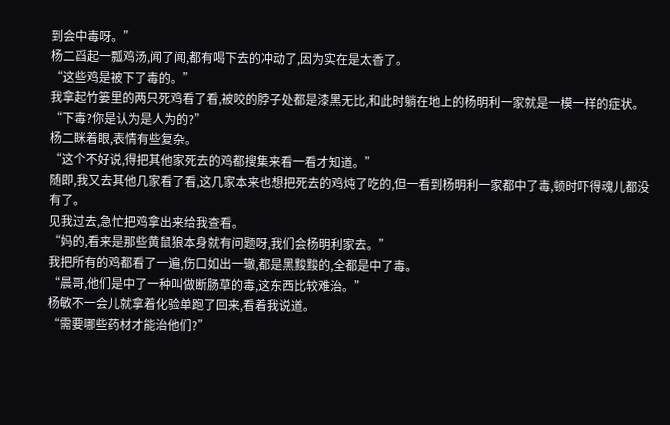到会中毒呀。”
杨二舀起一瓢鸡汤,闻了闻,都有喝下去的冲动了,因为实在是太香了。
“这些鸡是被下了毒的。”
我拿起竹篓里的两只死鸡看了看,被咬的脖子处都是漆黑无比,和此时躺在地上的杨明利一家就是一模一样的症状。
“下毒?你是认为是人为的?”
杨二眯着眼,表情有些复杂。
“这个不好说,得把其他家死去的鸡都搜集来看一看才知道。”
随即,我又去其他几家看了看,这几家本来也想把死去的鸡炖了吃的,但一看到杨明利一家都中了毒,顿时吓得魂儿都没有了。
见我过去,急忙把鸡拿出来给我查看。
“妈的,看来是那些黄鼠狼本身就有问题呀,我们会杨明利家去。”
我把所有的鸡都看了一遍,伤口如出一辙,都是黑黢黢的,全都是中了毒。
“晨哥,他们是中了一种叫做断肠草的毒,这东西比较难治。”
杨敏不一会儿就拿着化验单跑了回来,看着我说道。
“需要哪些药材才能治他们?”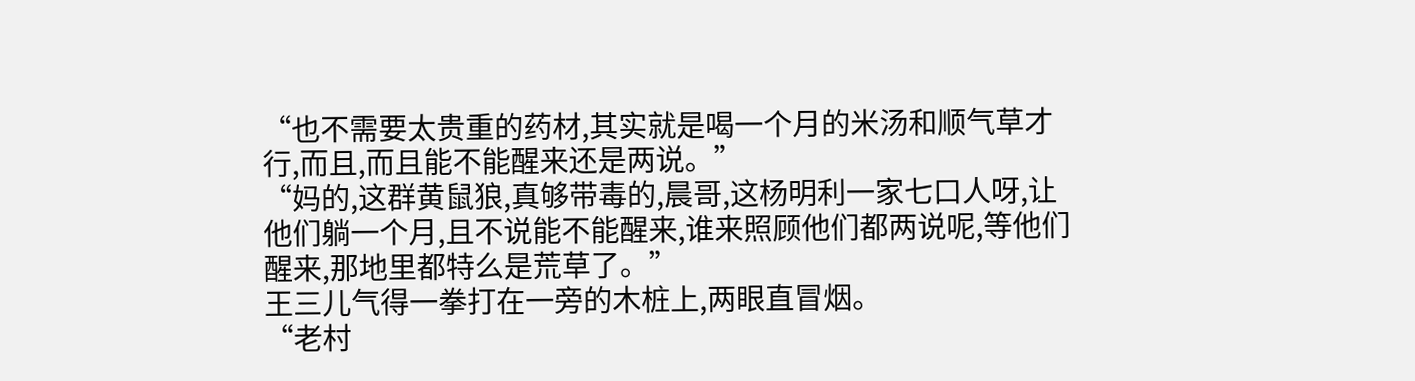“也不需要太贵重的药材,其实就是喝一个月的米汤和顺气草才行,而且,而且能不能醒来还是两说。”
“妈的,这群黄鼠狼,真够带毒的,晨哥,这杨明利一家七口人呀,让他们躺一个月,且不说能不能醒来,谁来照顾他们都两说呢,等他们醒来,那地里都特么是荒草了。”
王三儿气得一拳打在一旁的木桩上,两眼直冒烟。
“老村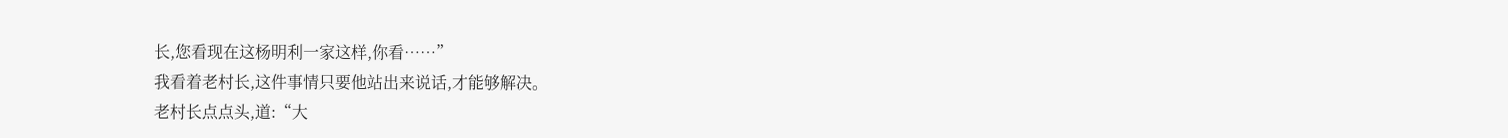长,您看现在这杨明利一家这样,你看……”
我看着老村长,这件事情只要他站出来说话,才能够解决。
老村长点点头,道:“大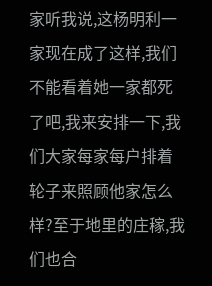家听我说,这杨明利一家现在成了这样,我们不能看着她一家都死了吧,我来安排一下,我们大家每家每户排着轮子来照顾他家怎么样?至于地里的庄稼,我们也合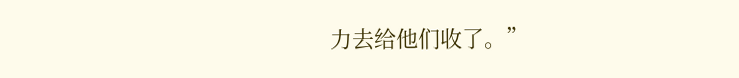力去给他们收了。”